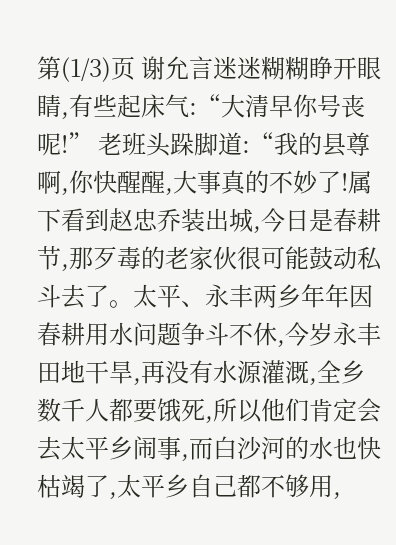第(1/3)页 谢允言迷迷糊糊睁开眼睛,有些起床气:“大清早你号丧呢!” 老班头跺脚道:“我的县尊啊,你快醒醒,大事真的不妙了!属下看到赵忠乔装出城,今日是春耕节,那歹毒的老家伙很可能鼓动私斗去了。太平、永丰两乡年年因春耕用水问题争斗不休,今岁永丰田地干旱,再没有水源灌溉,全乡数千人都要饿死,所以他们肯定会去太平乡闹事,而白沙河的水也快枯竭了,太平乡自己都不够用,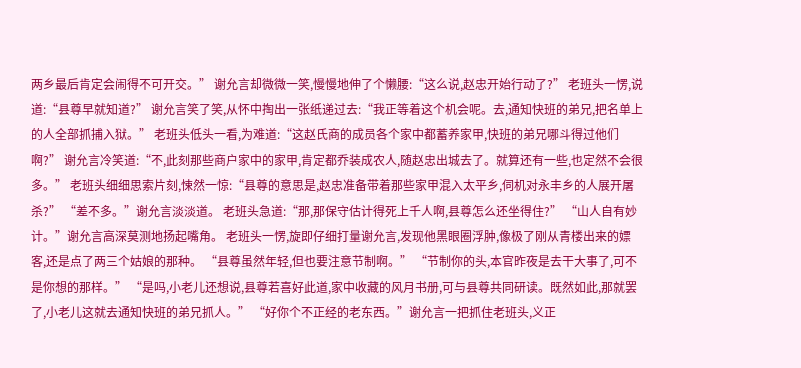两乡最后肯定会闹得不可开交。” 谢允言却微微一笑,慢慢地伸了个懒腰:“这么说,赵忠开始行动了?” 老班头一愣,说道:“县尊早就知道?” 谢允言笑了笑,从怀中掏出一张纸递过去:“我正等着这个机会呢。去,通知快班的弟兄,把名单上的人全部抓捕入狱。” 老班头低头一看,为难道:“这赵氏商的成员各个家中都蓄养家甲,快班的弟兄哪斗得过他们啊?” 谢允言冷笑道:“不,此刻那些商户家中的家甲,肯定都乔装成农人,随赵忠出城去了。就算还有一些,也定然不会很多。” 老班头细细思索片刻,悚然一惊:“县尊的意思是,赵忠准备带着那些家甲混入太平乡,伺机对永丰乡的人展开屠杀?” “差不多。”谢允言淡淡道。 老班头急道:“那,那保守估计得死上千人啊,县尊怎么还坐得住?” “山人自有妙计。”谢允言高深莫测地扬起嘴角。 老班头一愣,旋即仔细打量谢允言,发现他黑眼圈浮肿,像极了刚从青楼出来的嫖客,还是点了两三个姑娘的那种。 “县尊虽然年轻,但也要注意节制啊。” “节制你的头,本官昨夜是去干大事了,可不是你想的那样。” “是吗,小老儿还想说,县尊若喜好此道,家中收藏的风月书册,可与县尊共同研读。既然如此,那就罢了,小老儿这就去通知快班的弟兄抓人。” “好你个不正经的老东西。”谢允言一把抓住老班头,义正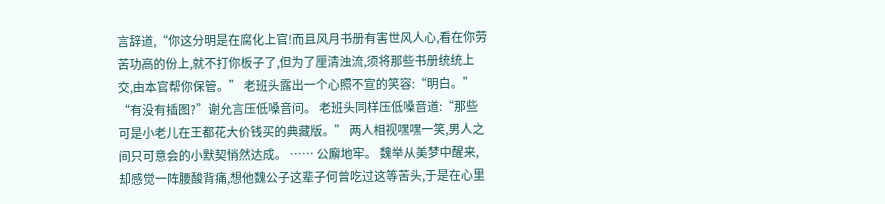言辞道,“你这分明是在腐化上官!而且风月书册有害世风人心,看在你劳苦功高的份上,就不打你板子了,但为了厘清浊流,须将那些书册统统上交,由本官帮你保管。” 老班头露出一个心照不宣的笑容:“明白。” “有没有插图?”谢允言压低嗓音问。 老班头同样压低嗓音道:“那些可是小老儿在王都花大价钱买的典藏版。” 两人相视嘿嘿一笑,男人之间只可意会的小默契悄然达成。 …… 公廨地牢。 魏举从美梦中醒来,却感觉一阵腰酸背痛,想他魏公子这辈子何曾吃过这等苦头,于是在心里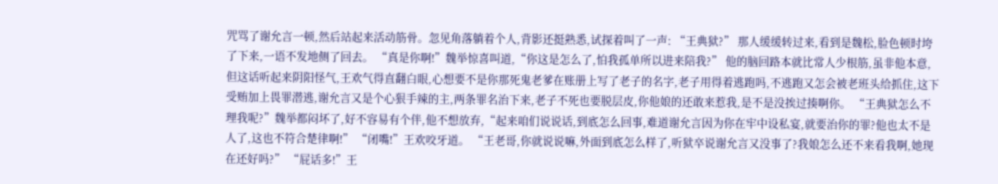咒骂了谢允言一顿,然后站起来活动筋骨。忽见角落躺着个人,背影还挺熟悉,试探着叫了一声: “王典狱?” 那人缓缓转过来,看到是魏松,脸色顿时垮了下来,一语不发地侧了回去。 “真是你啊!”魏举惊喜叫道,“你这是怎么了,怕我孤单所以进来陪我?” 他的脑回路本就比常人少根筋,虽非他本意,但这话听起来阴阳怪气,王欢气得直翻白眼,心想要不是你那死鬼老爹在账册上写了老子的名字,老子用得着逃跑吗,不逃跑又怎会被老班头给抓住,这下受贿加上畏罪潜逃,谢允言又是个心狠手辣的主,两条罪名治下来,老子不死也要脱层皮,你他娘的还敢来惹我,是不是没挨过揍啊你。 “王典狱怎么不理我呢?”魏举都闷坏了,好不容易有个伴,他不想放弃,“起来咱们说说话,到底怎么回事,难道谢允言因为你在牢中设私宴,就要治你的罪?他也太不是人了,这也不符合楚律啊!” “闭嘴!”王欢咬牙道。 “王老哥,你就说说嘛,外面到底怎么样了,听狱卒说谢允言又没事了?我娘怎么还不来看我啊,她现在还好吗?” “屁话多!”王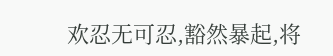欢忍无可忍,豁然暴起,将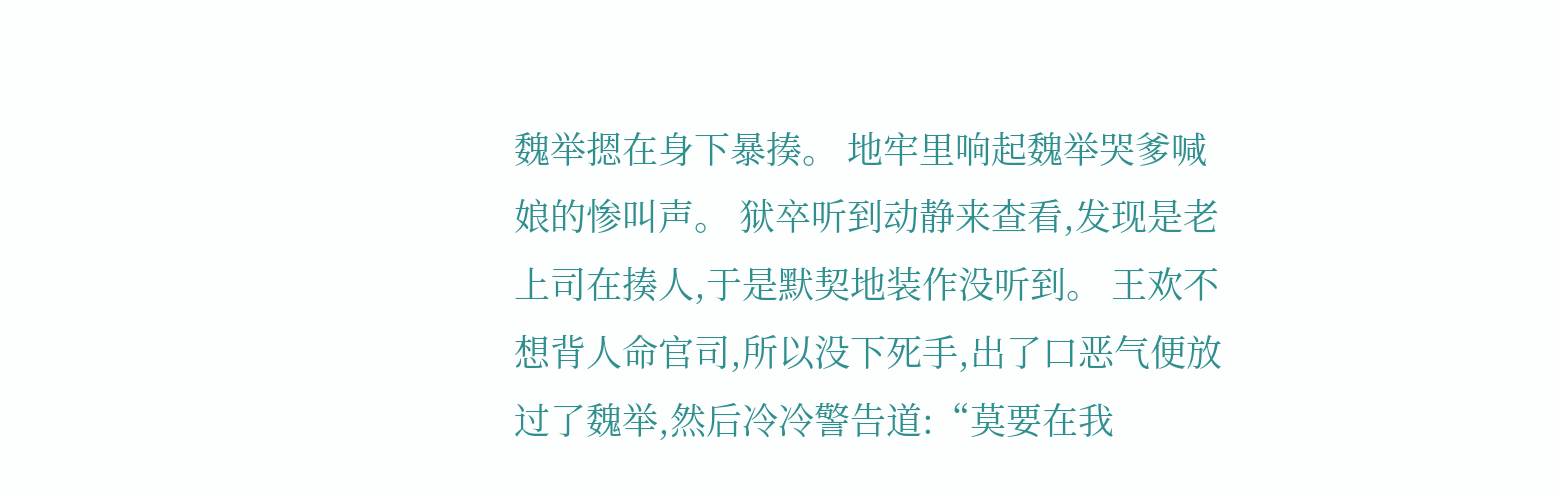魏举摁在身下暴揍。 地牢里响起魏举哭爹喊娘的惨叫声。 狱卒听到动静来查看,发现是老上司在揍人,于是默契地装作没听到。 王欢不想背人命官司,所以没下死手,出了口恶气便放过了魏举,然后冷冷警告道:“莫要在我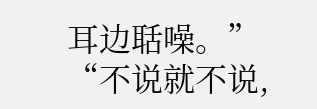耳边聒噪。” “不说就不说,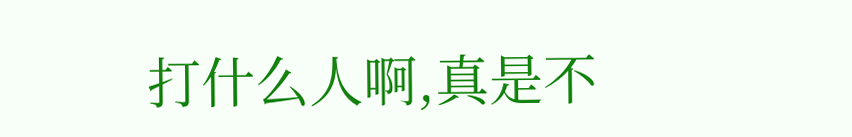打什么人啊,真是不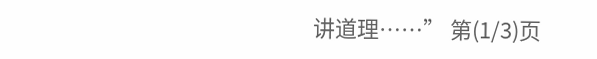讲道理……” 第(1/3)页